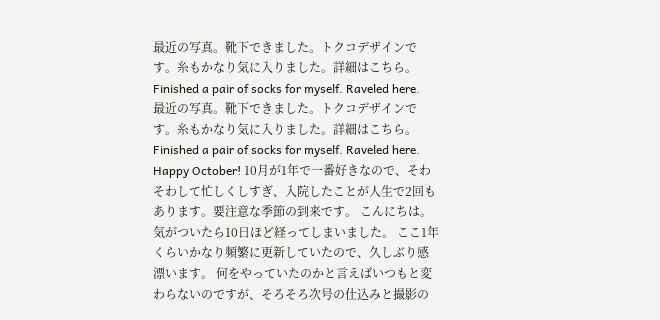最近の写真。靴下できました。トクコデザインです。糸もかなり気に入りました。詳細はこちら。
Finished a pair of socks for myself. Raveled here.
最近の写真。靴下できました。トクコデザインです。糸もかなり気に入りました。詳細はこちら。
Finished a pair of socks for myself. Raveled here.
Happy October! 10月が1年で一番好きなので、そわそわして忙しくしすぎ、入院したことが人生で2回もあります。要注意な季節の到来です。 こんにちは。気がついたら10日ほど経ってしまいました。 ここ1年くらいかなり頻繁に更新していたので、久しぶり感漂います。 何をやっていたのかと言えばいつもと変わらないのですが、そろそろ次号の仕込みと撮影の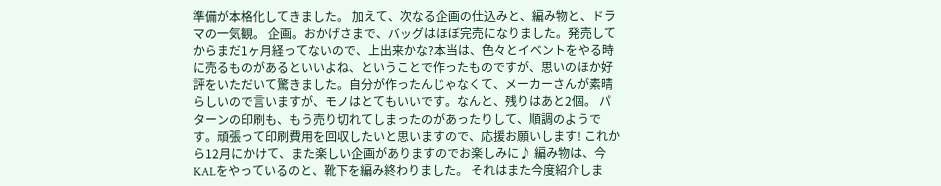準備が本格化してきました。 加えて、次なる企画の仕込みと、編み物と、ドラマの一気観。 企画。おかげさまで、バッグはほぼ完売になりました。発売してからまだ1ヶ月経ってないので、上出来かな?本当は、色々とイベントをやる時に売るものがあるといいよね、ということで作ったものですが、思いのほか好評をいただいて驚きました。自分が作ったんじゃなくて、メーカーさんが素晴らしいので言いますが、モノはとてもいいです。なんと、残りはあと2個。 パターンの印刷も、もう売り切れてしまったのがあったりして、順調のようです。頑張って印刷費用を回収したいと思いますので、応援お願いします! これから12月にかけて、また楽しい企画がありますのでお楽しみに♪ 編み物は、今KALをやっているのと、靴下を編み終わりました。 それはまた今度紹介しま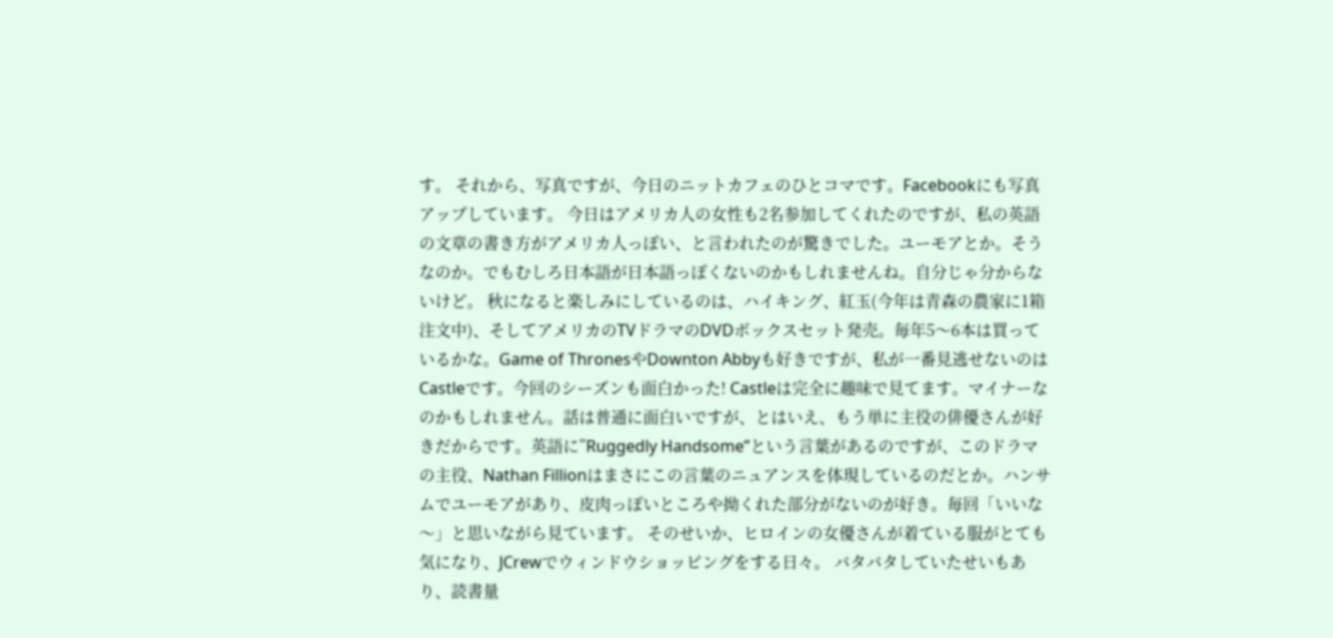す。 それから、写真ですが、今日のニットカフェのひとコマです。Facebookにも写真アップしています。 今日はアメリカ人の女性も2名参加してくれたのですが、私の英語の文章の書き方がアメリカ人っぽい、と言われたのが驚きでした。ユーモアとか。そうなのか。でもむしろ日本語が日本語っぽくないのかもしれませんね。自分じゃ分からないけど。 秋になると楽しみにしているのは、ハイキング、紅玉(今年は青森の農家に1箱注文中)、そしてアメリカのTVドラマのDVDボックスセット発売。毎年5〜6本は買っているかな。Game of ThronesやDownton Abbyも好きですが、私が一番見逃せないのはCastleです。今回のシーズンも面白かった! Castleは完全に趣味で見てます。マイナーなのかもしれません。話は普通に面白いですが、とはいえ、もう単に主役の俳優さんが好きだからです。英語に”Ruggedly Handsome”という言葉があるのですが、このドラマの主役、Nathan Fillionはまさにこの言葉のニュアンスを体現しているのだとか。ハンサムでユーモアがあり、皮肉っぽいところや拗くれた部分がないのが好き。毎回「いいな〜」と思いながら見ています。 そのせいか、ヒロインの女優さんが着ている服がとても気になり、JCrewでウィンドウショッピングをする日々。 バタバタしていたせいもあり、読書量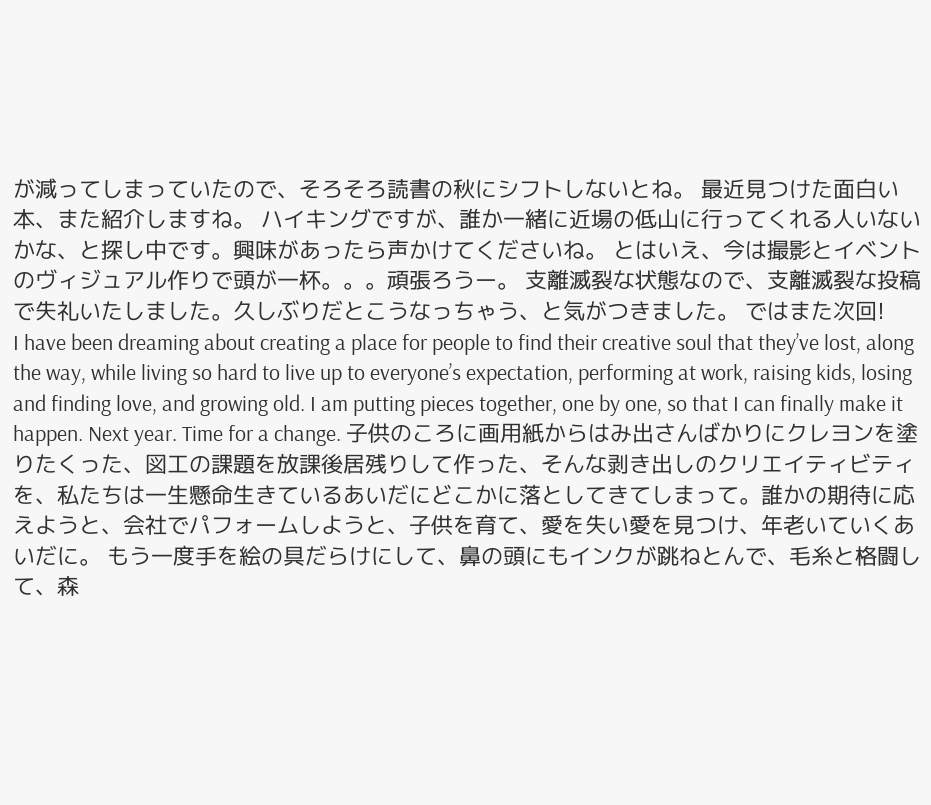が減ってしまっていたので、そろそろ読書の秋にシフトしないとね。 最近見つけた面白い本、また紹介しますね。 ハイキングですが、誰か一緒に近場の低山に行ってくれる人いないかな、と探し中です。興味があったら声かけてくださいね。 とはいえ、今は撮影とイベントのヴィジュアル作りで頭が一杯。。。頑張ろうー。 支離滅裂な状態なので、支離滅裂な投稿で失礼いたしました。久しぶりだとこうなっちゃう、と気がつきました。 ではまた次回!
I have been dreaming about creating a place for people to find their creative soul that they’ve lost, along the way, while living so hard to live up to everyone’s expectation, performing at work, raising kids, losing and finding love, and growing old. I am putting pieces together, one by one, so that I can finally make it happen. Next year. Time for a change. 子供のころに画用紙からはみ出さんばかりにクレヨンを塗りたくった、図工の課題を放課後居残りして作った、そんな剥き出しのクリエイティビティを、私たちは一生懸命生きているあいだにどこかに落としてきてしまって。誰かの期待に応えようと、会社でパフォームしようと、子供を育て、愛を失い愛を見つけ、年老いていくあいだに。 もう一度手を絵の具だらけにして、鼻の頭にもインクが跳ねとんで、毛糸と格闘して、森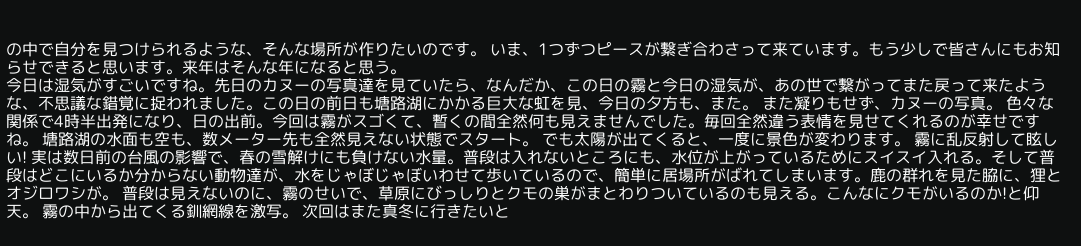の中で自分を見つけられるような、そんな場所が作りたいのです。 いま、1つずつピースが繋ぎ合わさって来ています。もう少しで皆さんにもお知らせできると思います。来年はそんな年になると思う。
今日は湿気がすごいですね。先日のカヌーの写真達を見ていたら、なんだか、この日の霧と今日の湿気が、あの世で繋がってまた戻って来たような、不思議な錯覚に捉われました。この日の前日も塘路湖にかかる巨大な虹を見、今日の夕方も、また。 また凝りもせず、カヌーの写真。 色々な関係で4時半出発になり、日の出前。今回は霧がスゴくて、暫くの間全然何も見えませんでした。毎回全然違う表情を見せてくれるのが幸せですね。 塘路湖の水面も空も、数メーター先も全然見えない状態でスタート。 でも太陽が出てくると、一度に景色が変わります。 霧に乱反射して眩しい! 実は数日前の台風の影響で、春の雪解けにも負けない水量。普段は入れないところにも、水位が上がっているためにスイスイ入れる。そして普段はどこにいるか分からない動物達が、水をじゃぼじゃぼいわせて歩いているので、簡単に居場所がばれてしまいます。鹿の群れを見た脇に、狸とオジロワシが。 普段は見えないのに、霧のせいで、草原にびっしりとクモの巣がまとわりついているのも見える。こんなにクモがいるのか!と仰天。 霧の中から出てくる釧網線を激写。 次回はまた真冬に行きたいと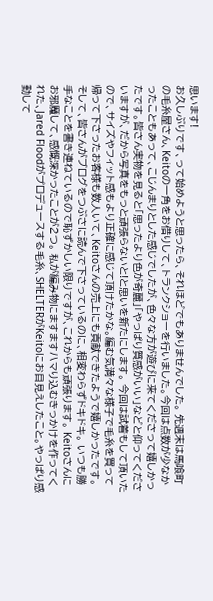思います!
お久しぶりです、って始めようと思ったら、それほどでもありませんでした。 先週末は馬喰町の毛糸屋さん、Keitoの一角をお借りして、トランクショーを行いました。今回は点数が少なかったこともあって、こじんまりとした感じでしたが、色々な方が遊びに来てくださって嬉しかったです。皆さん実物を見ると「思ったより色が奇麗」「やっぱり質感がいい」などと仰ってくださいますが、だから写真をもっと頑張らないと!と思いを新たにします。 今回は試着もして頂いたので、サイズやフィット感もより正確に感じて頂けたかな。編む気満々な様子で毛糸を買って帰って下さったお客様も数人いて、Keitoさんの売上にも貢献できたようで嬉しかったです。 そして、皆さんがブログをつぶさに読んで下さっているのに、相変わらずドキドキ。 いつも勝手なことを書き連ねているので恥ずかしい限りですが、これからも頑張ります。 Keitoさんにお邪魔して、感慨深かったことが2つ。 私が編み物にますますハマり込むきっかけを作ってくれた、Jared Floodがプロデュースする毛糸、SHELTERがKeitoにお目見えしたこと。やっぱり感動して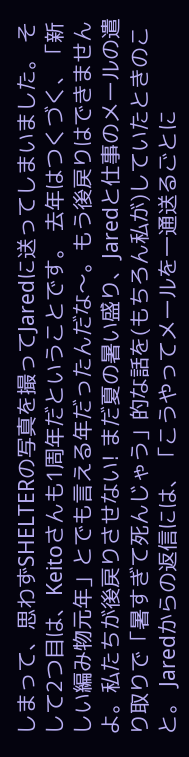しまって、思わずSHELTERの写真を撮ってJaredに送ってしまいました。 そして2つ目は、Keitoさんも1周年だということです。 去年はつくづく、「新しい編み物元年」とでも言える年だったんだな〜。もう後戻りはできませんよ。私たちが後戻りさせない! まだ夏の暑い盛り、Jaredと仕事のメールの遣り取りで「暑すぎて死んじゃう」的な話を(もちろん私が)していたときのこと。 Jaredからの返信には、「こうやってメールを一通送るごとに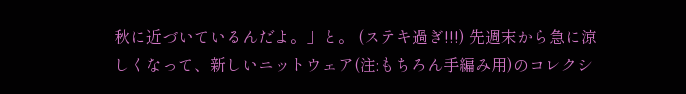秋に近づいているんだよ。」と。 (ステキ過ぎ!!!) 先週末から急に涼しくなって、新しいニットウェア(注:もちろん手編み用)のコレクシ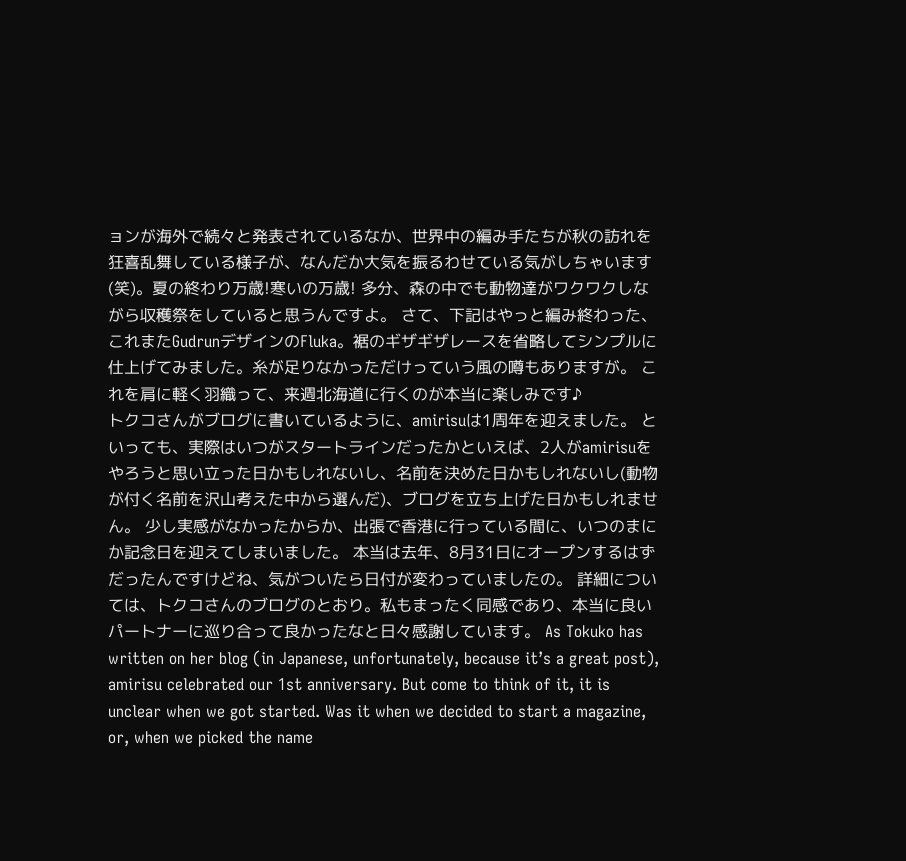ョンが海外で続々と発表されているなか、世界中の編み手たちが秋の訪れを狂喜乱舞している様子が、なんだか大気を振るわせている気がしちゃいます(笑)。夏の終わり万歳!寒いの万歳! 多分、森の中でも動物達がワクワクしながら収穫祭をしていると思うんですよ。 さて、下記はやっと編み終わった、これまたGudrunデザインのFluka。裾のギザギザレースを省略してシンプルに仕上げてみました。糸が足りなかっただけっていう風の噂もありますが。 これを肩に軽く羽織って、来週北海道に行くのが本当に楽しみです♪
トクコさんがブログに書いているように、amirisuは1周年を迎えました。 といっても、実際はいつがスタートラインだったかといえば、2人がamirisuをやろうと思い立った日かもしれないし、名前を決めた日かもしれないし(動物が付く名前を沢山考えた中から選んだ)、ブログを立ち上げた日かもしれません。 少し実感がなかったからか、出張で香港に行っている間に、いつのまにか記念日を迎えてしまいました。 本当は去年、8月31日にオープンするはずだったんですけどね、気がついたら日付が変わっていましたの。 詳細については、トクコさんのブログのとおり。私もまったく同感であり、本当に良いパートナーに巡り合って良かったなと日々感謝しています。 As Tokuko has written on her blog (in Japanese, unfortunately, because it’s a great post), amirisu celebrated our 1st anniversary. But come to think of it, it is unclear when we got started. Was it when we decided to start a magazine, or, when we picked the name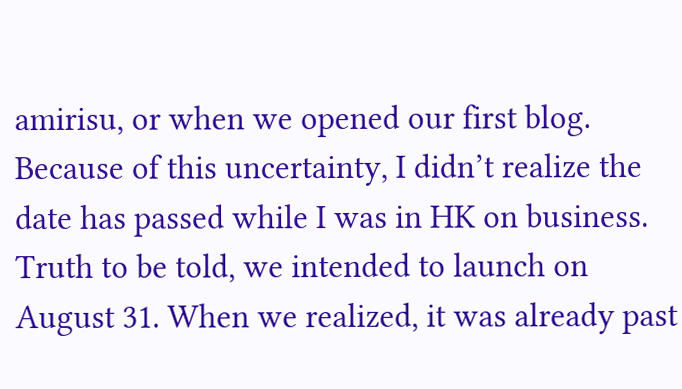amirisu, or when we opened our first blog. Because of this uncertainty, I didn’t realize the date has passed while I was in HK on business. Truth to be told, we intended to launch on August 31. When we realized, it was already past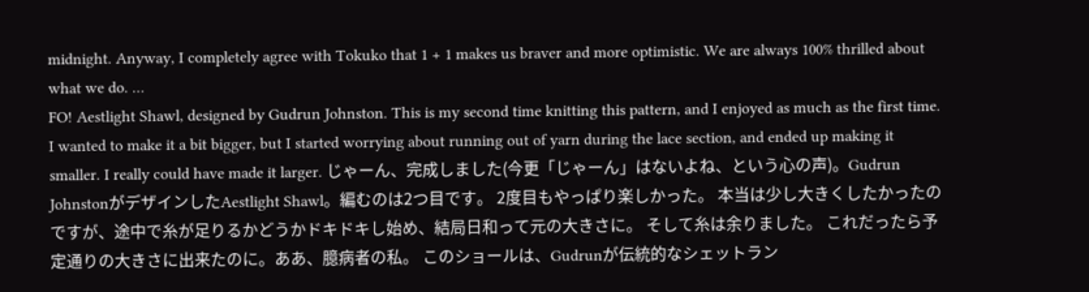midnight. Anyway, I completely agree with Tokuko that 1 + 1 makes us braver and more optimistic. We are always 100% thrilled about what we do. …
FO! Aestlight Shawl, designed by Gudrun Johnston. This is my second time knitting this pattern, and I enjoyed as much as the first time. I wanted to make it a bit bigger, but I started worrying about running out of yarn during the lace section, and ended up making it smaller. I really could have made it larger. じゃーん、完成しました(今更「じゃーん」はないよね、という心の声)。Gudrun JohnstonがデザインしたAestlight Shawl。編むのは2つ目です。 2度目もやっぱり楽しかった。 本当は少し大きくしたかったのですが、途中で糸が足りるかどうかドキドキし始め、結局日和って元の大きさに。 そして糸は余りました。 これだったら予定通りの大きさに出来たのに。ああ、臆病者の私。 このショールは、Gudrunが伝統的なシェットラン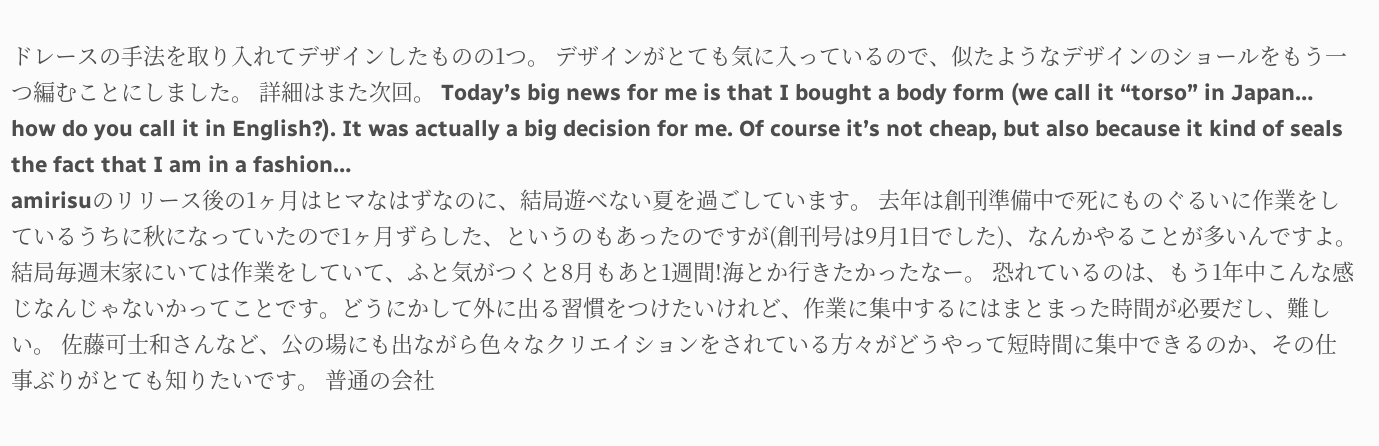ドレースの手法を取り入れてデザインしたものの1つ。 デザインがとても気に入っているので、似たようなデザインのショールをもう一つ編むことにしました。 詳細はまた次回。 Today’s big news for me is that I bought a body form (we call it “torso” in Japan… how do you call it in English?). It was actually a big decision for me. Of course it’s not cheap, but also because it kind of seals the fact that I am in a fashion…
amirisuのリリース後の1ヶ月はヒマなはずなのに、結局遊べない夏を過ごしています。 去年は創刊準備中で死にものぐるいに作業をしているうちに秋になっていたので1ヶ月ずらした、というのもあったのですが(創刊号は9月1日でした)、なんかやることが多いんですよ。結局毎週末家にいては作業をしていて、ふと気がつくと8月もあと1週間!海とか行きたかったなー。 恐れているのは、もう1年中こんな感じなんじゃないかってことです。どうにかして外に出る習慣をつけたいけれど、作業に集中するにはまとまった時間が必要だし、難しい。 佐藤可士和さんなど、公の場にも出ながら色々なクリエイションをされている方々がどうやって短時間に集中できるのか、その仕事ぶりがとても知りたいです。 普通の会社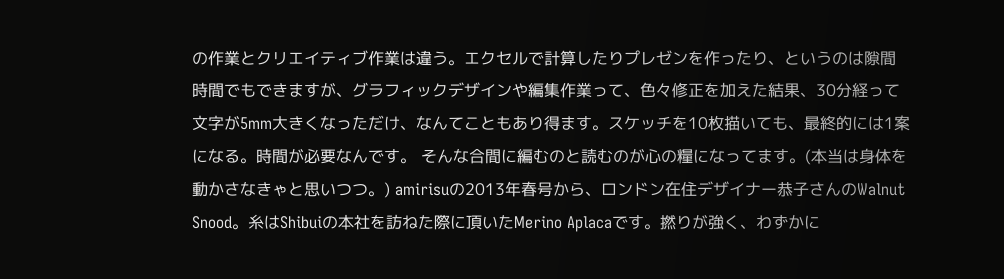の作業とクリエイティブ作業は違う。エクセルで計算したりプレゼンを作ったり、というのは隙間時間でもできますが、グラフィックデザインや編集作業って、色々修正を加えた結果、30分経って文字が5mm大きくなっただけ、なんてこともあり得ます。スケッチを10枚描いても、最終的には1案になる。時間が必要なんです。 そんな合間に編むのと読むのが心の糧になってます。(本当は身体を動かさなきゃと思いつつ。) amirisuの2013年春号から、ロンドン在住デザイナー恭子さんのWalnut Snood。糸はShibuiの本社を訪ねた際に頂いたMerino Aplacaです。撚りが強く、わずかに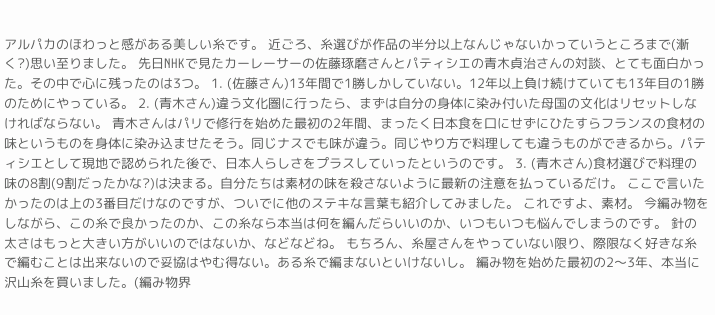アルパカのほわっと感がある美しい糸です。 近ごろ、糸選びが作品の半分以上なんじゃないかっていうところまで(漸く?)思い至りました。 先日NHKで見たカーレーサーの佐藤琢磨さんとパティシエの青木貞治さんの対談、とても面白かった。その中で心に残ったのは3つ。 1. (佐藤さん)13年間で1勝しかしていない。12年以上負け続けていても13年目の1勝のためにやっている。 2. (青木さん)違う文化圏に行ったら、まずは自分の身体に染み付いた母国の文化はリセットしなければならない。 青木さんはパリで修行を始めた最初の2年間、まったく日本食を口にせずにひたすらフランスの食材の味というものを身体に染み込ませたそう。同じナスでも味が違う。同じやり方で料理しても違うものができるから。パティシエとして現地で認められた後で、日本人らしさをプラスしていったというのです。 3. (青木さん)食材選びで料理の味の8割(9割だったかな?)は決まる。自分たちは素材の味を殺さないように最新の注意を払っているだけ。 ここで言いたかったのは上の3番目だけなのですが、ついでに他のステキな言葉も紹介してみました。 これですよ、素材。 今編み物をしながら、この糸で良かったのか、この糸なら本当は何を編んだらいいのか、いつもいつも悩んでしまうのです。 針の太さはもっと大きい方がいいのではないか、などなどね。 もちろん、糸屋さんをやっていない限り、際限なく好きな糸で編むことは出来ないので妥協はやむ得ない。ある糸で編まないといけないし。 編み物を始めた最初の2〜3年、本当に沢山糸を買いました。(編み物界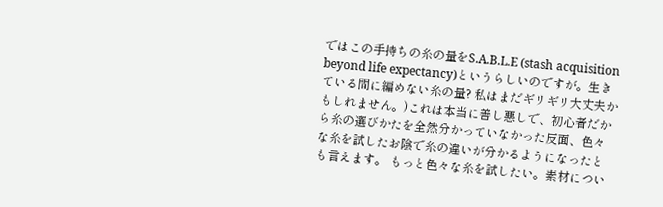ではこの手持ちの糸の量をS.A.B.L.E (stash acquisition beyond life expectancy)というらしいのですが。生きている間に編めない糸の量? 私はまだギリギリ大丈夫かもしれません。)これは本当に善し悪しで、初心者だから糸の選びかたを全然分かっていなかった反面、色々な糸を試したお陰で糸の違いが分かるようになったとも言えます。 もっと色々な糸を試したい。素材につい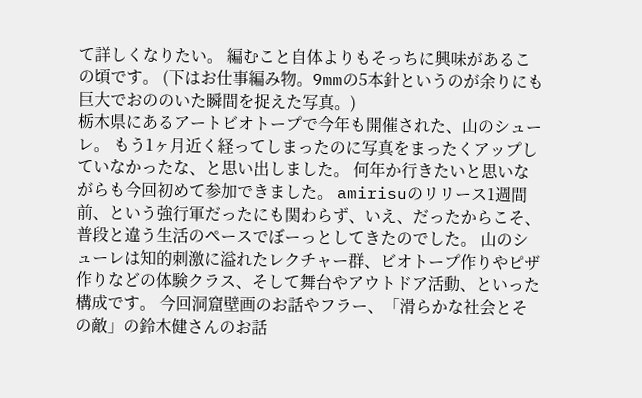て詳しくなりたい。 編むこと自体よりもそっちに興味があるこの頃です。 (下はお仕事編み物。9mmの5本針というのが余りにも巨大でおののいた瞬間を捉えた写真。)
栃木県にあるアートビオトープで今年も開催された、山のシューレ。 もう1ヶ月近く経ってしまったのに写真をまったくアップしていなかったな、と思い出しました。 何年か行きたいと思いながらも今回初めて参加できました。 amirisuのリリース1週間前、という強行軍だったにも関わらず、いえ、だったからこそ、普段と違う生活のペースでぼーっとしてきたのでした。 山のシューレは知的刺激に溢れたレクチャー群、ビオトープ作りやピザ作りなどの体験クラス、そして舞台やアウトドア活動、といった構成です。 今回洞窟壁画のお話やフラー、「滑らかな社会とその敵」の鈴木健さんのお話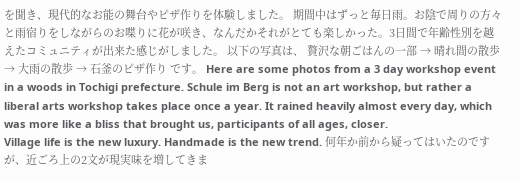を聞き、現代的なお能の舞台やピザ作りを体験しました。 期間中はずっと毎日雨。お陰で周りの方々と雨宿りをしながらのお喋りに花が咲き、なんだかそれがとても楽しかった。3日間で年齢性別を越えたコミュニティが出来た感じがしました。 以下の写真は、 贅沢な朝ごはんの一部 → 晴れ間の散歩 → 大雨の散歩 → 石釜のピザ作り です。 Here are some photos from a 3 day workshop event in a woods in Tochigi prefecture. Schule im Berg is not an art workshop, but rather a liberal arts workshop takes place once a year. It rained heavily almost every day, which was more like a bliss that brought us, participants of all ages, closer.
Village life is the new luxury. Handmade is the new trend. 何年か前から疑ってはいたのですが、近ごろ上の2文が現実味を増してきま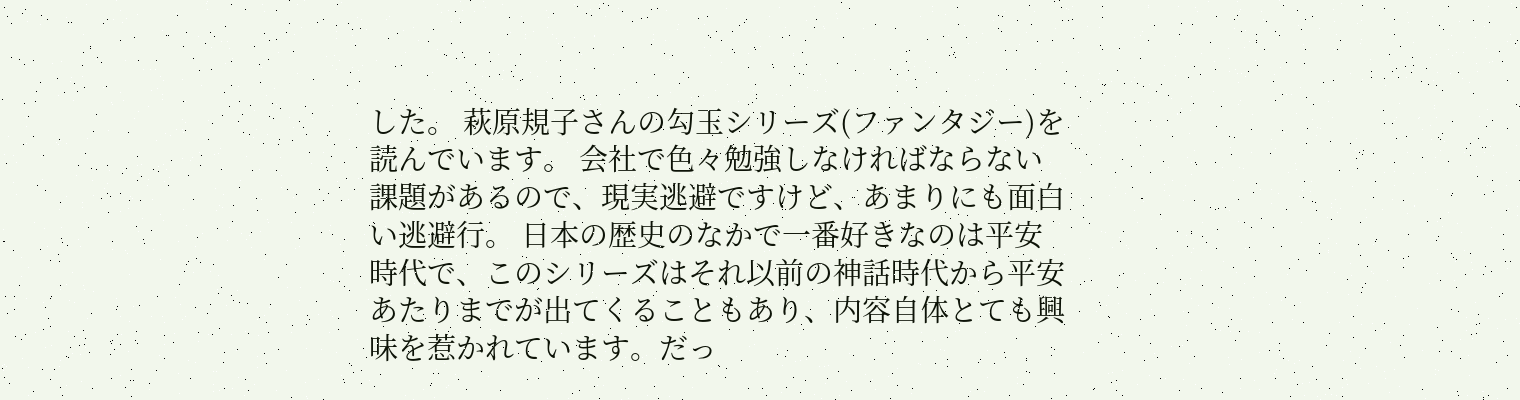した。 萩原規子さんの勾玉シリーズ(ファンタジー)を読んでいます。 会社で色々勉強しなければならない課題があるので、現実逃避ですけど、あまりにも面白い逃避行。 日本の歴史のなかで一番好きなのは平安時代で、このシリーズはそれ以前の神話時代から平安あたりまでが出てくることもあり、内容自体とても興味を惹かれています。だっ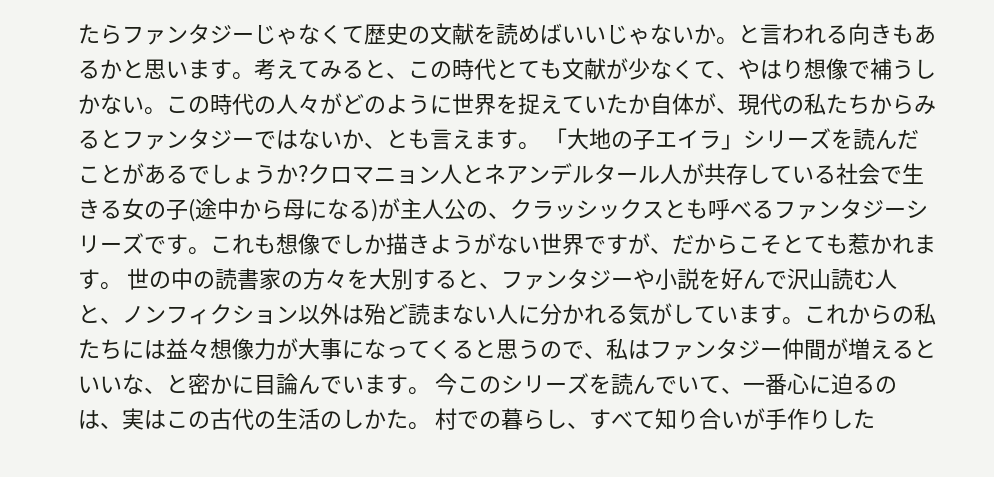たらファンタジーじゃなくて歴史の文献を読めばいいじゃないか。と言われる向きもあるかと思います。考えてみると、この時代とても文献が少なくて、やはり想像で補うしかない。この時代の人々がどのように世界を捉えていたか自体が、現代の私たちからみるとファンタジーではないか、とも言えます。 「大地の子エイラ」シリーズを読んだことがあるでしょうか?クロマニョン人とネアンデルタール人が共存している社会で生きる女の子(途中から母になる)が主人公の、クラッシックスとも呼べるファンタジーシリーズです。これも想像でしか描きようがない世界ですが、だからこそとても惹かれます。 世の中の読書家の方々を大別すると、ファンタジーや小説を好んで沢山読む人と、ノンフィクション以外は殆ど読まない人に分かれる気がしています。これからの私たちには益々想像力が大事になってくると思うので、私はファンタジー仲間が増えるといいな、と密かに目論んでいます。 今このシリーズを読んでいて、一番心に迫るのは、実はこの古代の生活のしかた。 村での暮らし、すべて知り合いが手作りした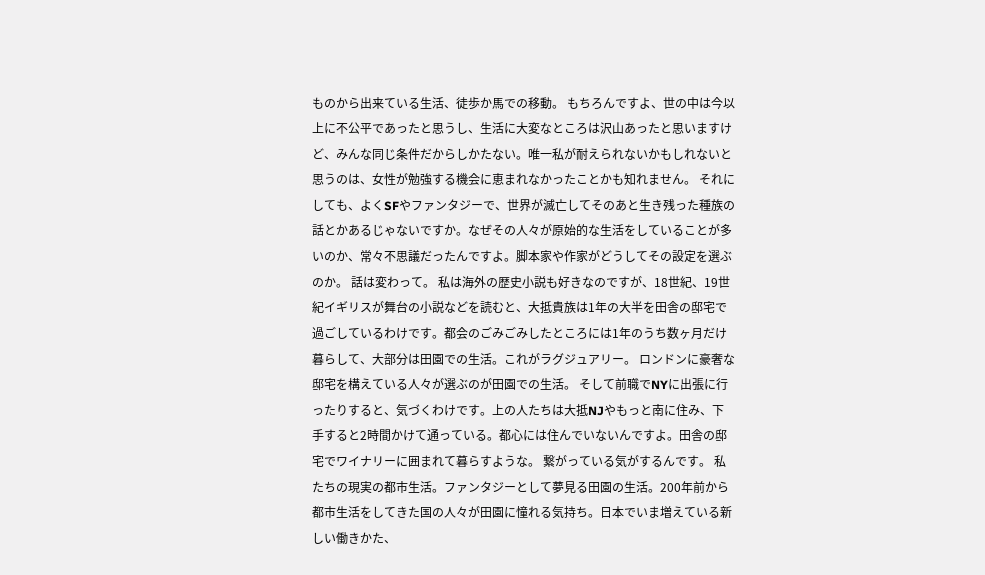ものから出来ている生活、徒歩か馬での移動。 もちろんですよ、世の中は今以上に不公平であったと思うし、生活に大変なところは沢山あったと思いますけど、みんな同じ条件だからしかたない。唯一私が耐えられないかもしれないと思うのは、女性が勉強する機会に恵まれなかったことかも知れません。 それにしても、よくSFやファンタジーで、世界が滅亡してそのあと生き残った種族の話とかあるじゃないですか。なぜその人々が原始的な生活をしていることが多いのか、常々不思議だったんですよ。脚本家や作家がどうしてその設定を選ぶのか。 話は変わって。 私は海外の歴史小説も好きなのですが、18世紀、19世紀イギリスが舞台の小説などを読むと、大抵貴族は1年の大半を田舎の邸宅で過ごしているわけです。都会のごみごみしたところには1年のうち数ヶ月だけ暮らして、大部分は田園での生活。これがラグジュアリー。 ロンドンに豪奢な邸宅を構えている人々が選ぶのが田園での生活。 そして前職でNYに出張に行ったりすると、気づくわけです。上の人たちは大抵NJやもっと南に住み、下手すると2時間かけて通っている。都心には住んでいないんですよ。田舎の邸宅でワイナリーに囲まれて暮らすような。 繋がっている気がするんです。 私たちの現実の都市生活。ファンタジーとして夢見る田園の生活。200年前から都市生活をしてきた国の人々が田園に憧れる気持ち。日本でいま増えている新しい働きかた、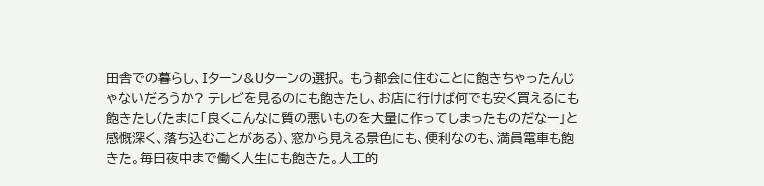田舎での暮らし、Iターン&Uターンの選択。 もう都会に住むことに飽きちゃったんじゃないだろうか? テレビを見るのにも飽きたし、お店に行けば何でも安く買えるにも飽きたし(たまに「良くこんなに質の悪いものを大量に作ってしまったものだなー」と感慨深く、落ち込むことがある)、窓から見える景色にも、便利なのも、満員電車も飽きた。毎日夜中まで働く人生にも飽きた。人工的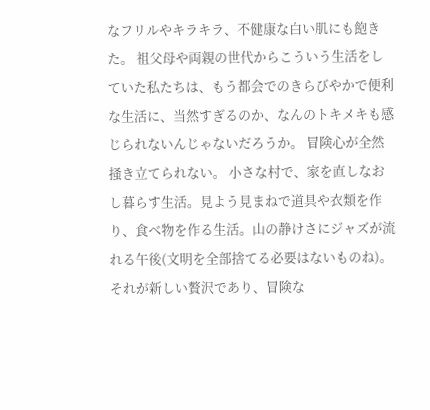なフリルやキラキラ、不健康な白い肌にも飽きた。 祖父母や両親の世代からこういう生活をしていた私たちは、もう都会でのきらびやかで便利な生活に、当然すぎるのか、なんのトキメキも感じられないんじゃないだろうか。 冒険心が全然掻き立てられない。 小さな村で、家を直しなおし暮らす生活。見よう見まねで道具や衣類を作り、食べ物を作る生活。山の静けさにジャズが流れる午後(文明を全部捨てる必要はないものね)。 それが新しい贅沢であり、冒険な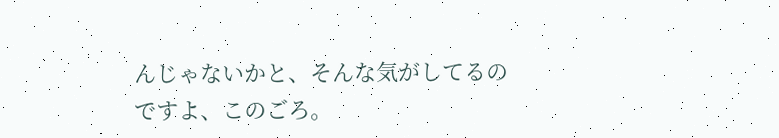んじゃないかと、そんな気がしてるのですよ、このごろ。